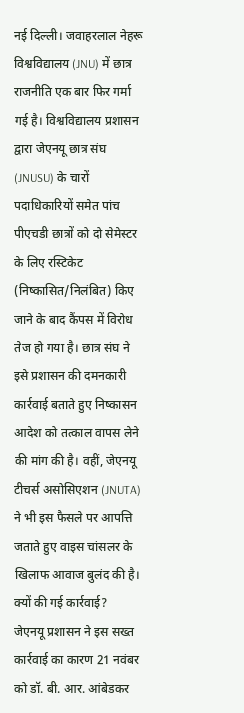नई दिल्ली। जवाहरलाल नेहरू विश्वविद्यालय (JNU) में छात्र राजनीति एक बार फिर गर्मा गई है। विश्वविद्यालय प्रशासन द्वारा जेएनयू छात्र संघ (JNUSU) के चारों पदाधिकारियों समेत पांच पीएचडी छात्रों को दो सेमेस्टर के लिए रस्टिकेट (निष्कासित/निलंबित) किए जाने के बाद कैंपस में विरोध तेज हो गया है। छात्र संघ ने इसे प्रशासन की दमनकारी कार्रवाई बताते हुए निष्कासन आदेश को तत्काल वापस लेने की मांग की है। वहीं, जेएनयू टीचर्स असोसिएशन (JNUTA) ने भी इस फैसले पर आपत्ति जताते हुए वाइस चांसलर के खिलाफ आवाज बुलंद की है।
क्यों की गई कार्रवाई?
जेएनयू प्रशासन ने इस सख्त कार्रवाई का कारण 21 नवंबर को डॉ. बी. आर. आंबेडकर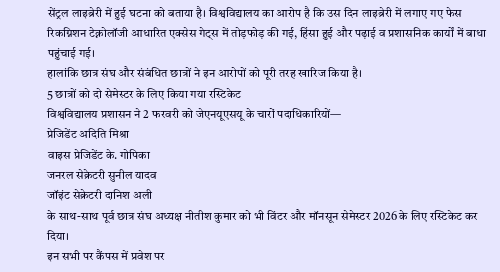सेंट्रल लाइब्रेरी में हुई घटना को बताया है। विश्वविद्यालय का आरोप है कि उस दिन लाइब्रेरी में लगाए गए फेस रिकग्निशन टेक्नोलॉजी आधारित एक्सेस गेट्स में तोड़फोड़ की गई, हिंसा हुई और पढ़ाई व प्रशासनिक कार्यों में बाधा पहुंचाई गई।
हालांकि छात्र संघ और संबंधित छात्रों ने इन आरोपों को पूरी तरह खारिज किया है।
5 छात्रों को दो सेमेस्टर के लिए किया गया रस्टिकेट
विश्वविद्यालय प्रशासन ने 2 फरवरी को जेएनयूएसयू के चारों पदाधिकारियों—
प्रेजिडेंट अदिति मिश्रा
वाइस प्रेजिडेंट के. गोपिका
जनरल सेक्रेटरी सुनील यादव
जॉइंट सेक्रेटरी दानिश अली
के साथ-साथ पूर्व छात्र संघ अध्यक्ष नीतीश कुमार को भी विंटर और मॉनसून सेमेस्टर 2026 के लिए रस्टिकेट कर दिया।
इन सभी पर कैंपस में प्रवेश पर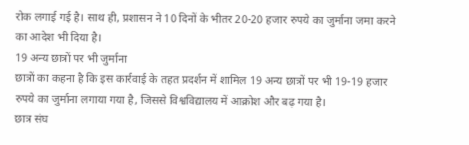रोक लगाई गई है। साथ ही, प्रशासन ने 10 दिनों के भीतर 20-20 हजार रुपये का जुर्माना जमा करने का आदेश भी दिया है।
19 अन्य छात्रों पर भी जुर्माना
छात्रों का कहना है कि इस कार्रवाई के तहत प्रदर्शन में शामिल 19 अन्य छात्रों पर भी 19-19 हजार रुपये का जुर्माना लगाया गया है, जिससे विश्वविद्यालय में आक्रोश और बढ़ गया है।
छात्र संघ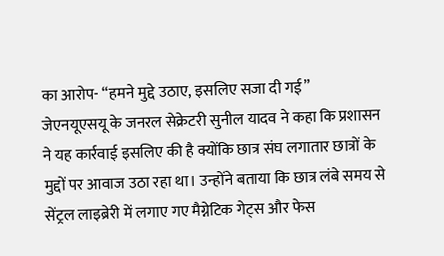का आरोप- “हमने मुद्दे उठाए, इसलिए सजा दी गई”
जेएनयूएसयू के जनरल सेक्रेटरी सुनील यादव ने कहा कि प्रशासन ने यह कार्रवाई इसलिए की है क्योंकि छात्र संघ लगातार छात्रों के मुद्दों पर आवाज उठा रहा था। उन्होंने बताया कि छात्र लंबे समय से सेंट्रल लाइब्रेरी में लगाए गए मैग्नेटिक गेट्स और फेस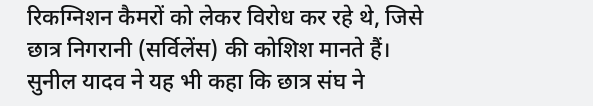रिकग्निशन कैमरों को लेकर विरोध कर रहे थे, जिसे छात्र निगरानी (सर्विलेंस) की कोशिश मानते हैं।
सुनील यादव ने यह भी कहा कि छात्र संघ ने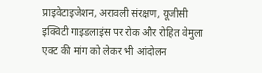प्राइवेटाइजेशन, अरावली संरक्षण, यूजीसी इक्विटी गाइडलाइंस पर रोक और रोहित वेमुला एक्ट की मांग को लेकर भी आंदोलन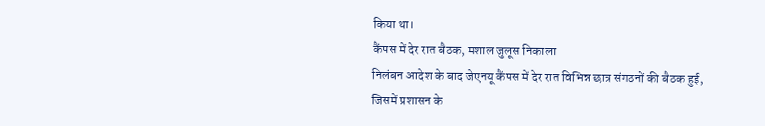किया था।
कैंपस में देर रात बैठक, मशाल जुलूस निकाला
निलंबन आदेश के बाद जेएनयू कैंपस में देर रात विभिन्न छात्र संगठनों की बैठक हुई, जिसमें प्रशासन के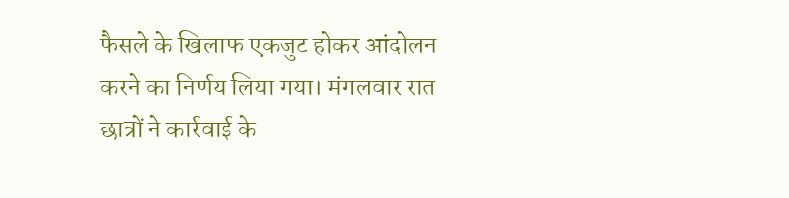फैसले के खिलाफ एकजुट होकर आंदोलन करने का निर्णय लिया गया। मंगलवार रात छात्रों ने कार्रवाई के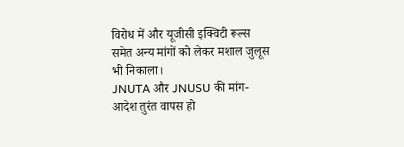विरोध में और यूजीसी इक्विटी रूल्स समेत अन्य मांगों को लेकर मशाल जुलूस भी निकाला।
JNUTA और JNUSU की मांग- आदेश तुरंत वापस हो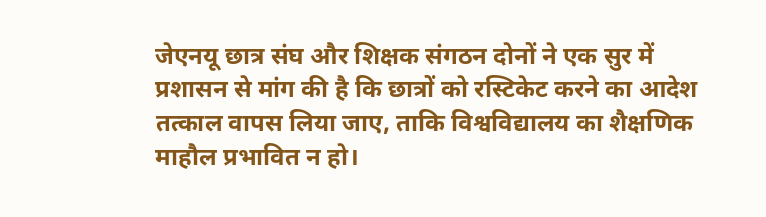जेएनयू छात्र संघ और शिक्षक संगठन दोनों ने एक सुर में प्रशासन से मांग की है कि छात्रों को रस्टिकेट करने का आदेश तत्काल वापस लिया जाए, ताकि विश्वविद्यालय का शैक्षणिक माहौल प्रभावित न हो।